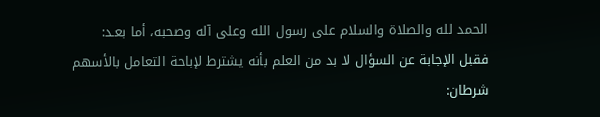الحمد لله والصلاة والسلام على رسول الله وعلى آله وصحبه، أما بعـد:
فقبل الإجابة عن السؤال لا بد من العلم بأنه يشترط لإباحة التعامل بالأسهم شرطان: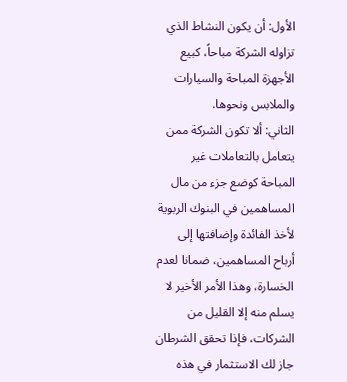الأول: أن يكون النشاط الذي تزاوله الشركة مباحاً، كبيع الأجهزة المباحة والسيارات والملابس ونحوها.
الثاني: ألا تكون الشركة ممن يتعامل بالتعاملات غير المباحة كوضع جزء من مال المساهمين في البنوك الربوية لأخذ الفائدة وإضافتها إلى أرباح المساهمين، ضمانا لعدم الخسارة، وهذا الأمر الأخير لا يسلم منه إلا القليل من الشركات، فإذا تحقق الشرطان جاز لك الاستثمار في هذه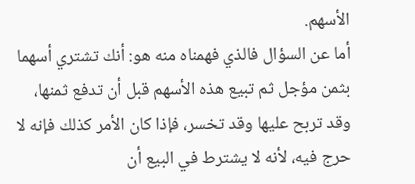الأسهم.
أما عن السؤال فالذي فهمناه منه هو: أنك تشتري أسهما بثمن مؤجل ثم تبيع هذه الأسهم قبل أن تدفع ثمنها، وقد تربح عليها وقد تخسر، فإذا كان الأمر كذلك فإنه لا حرج فيه، لأنه لا يشترط في البيع أن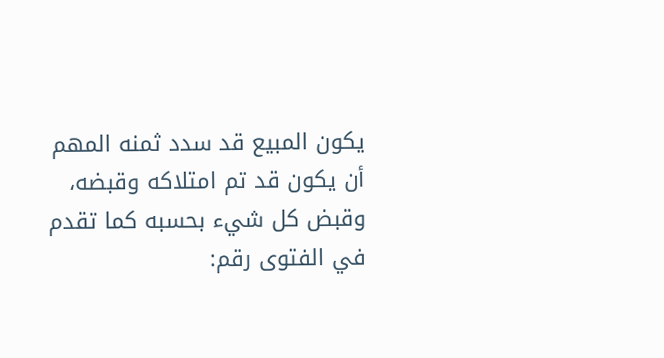يكون المبيع قد سدد ثمنه المهم أن يكون قد تم امتلاكه وقبضه، وقبض كل شيء بحسبه كما تقدم في الفتوى رقم: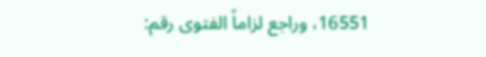16551، وراجع لزاماً الفتوى رقم: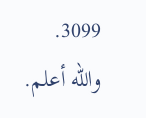3099.
والله أعلم.